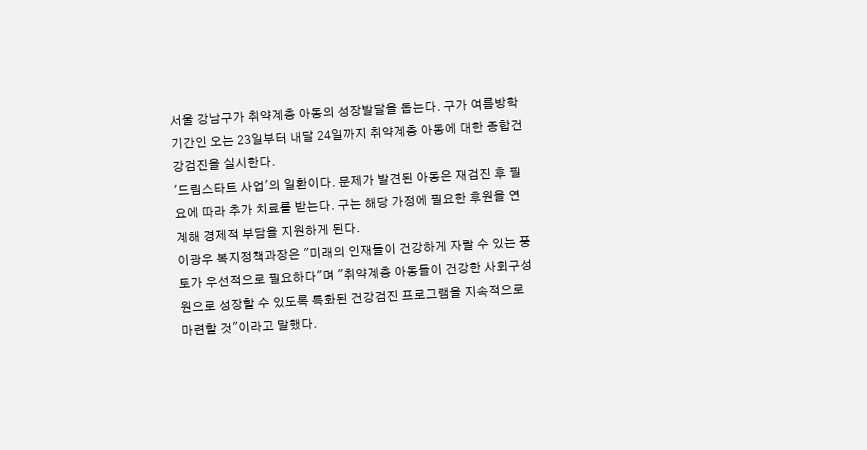서울 강남구가 취약계층 아동의 성장발달을 돕는다. 구가 여름방학 기간인 오는 23일부터 내달 24일까지 취약계층 아동에 대한 종합건강검진을 실시한다.
'드림스타트 사업'의 일환이다. 문제가 발견된 아동은 재검진 후 필요에 따라 추가 치료를 받는다. 구는 해당 가정에 필요한 후원을 연계해 경제적 부담을 지원하게 된다.
이광우 복지정책과장은 "미래의 인재들이 건강하게 자랄 수 있는 풍토가 우선적으로 필요하다"며 "취약계층 아동들이 건강한 사회구성원으로 성장할 수 있도록 특화된 건강검진 프로그램을 지속적으로 마련할 것"이라고 말했다.